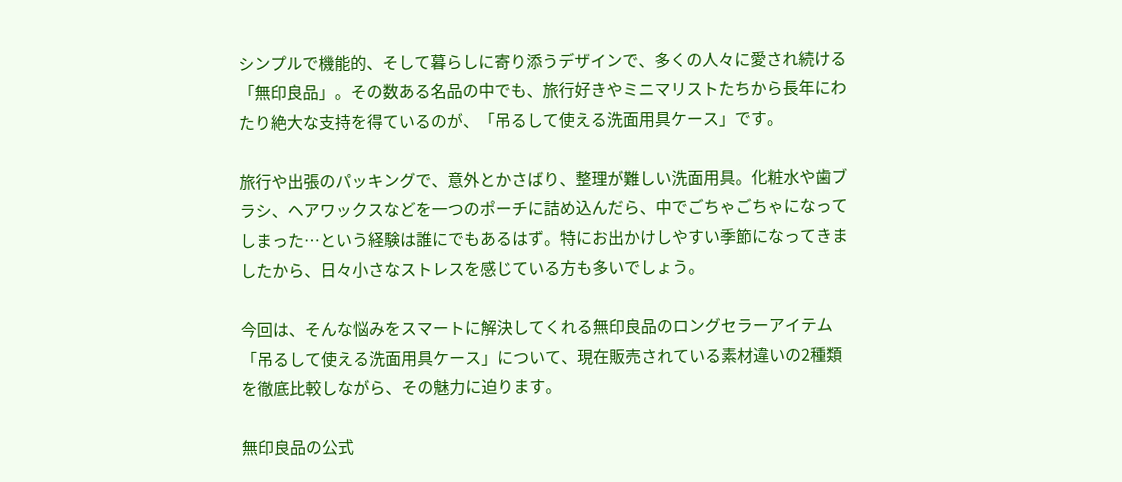シンプルで機能的、そして暮らしに寄り添うデザインで、多くの人々に愛され続ける「無印良品」。その数ある名品の中でも、旅行好きやミニマリストたちから長年にわたり絶大な支持を得ているのが、「吊るして使える洗面用具ケース」です。

旅行や出張のパッキングで、意外とかさばり、整理が難しい洗面用具。化粧水や歯ブラシ、ヘアワックスなどを一つのポーチに詰め込んだら、中でごちゃごちゃになってしまった…という経験は誰にでもあるはず。特にお出かけしやすい季節になってきましたから、日々小さなストレスを感じている方も多いでしょう。

今回は、そんな悩みをスマートに解決してくれる無印良品のロングセラーアイテム「吊るして使える洗面用具ケース」について、現在販売されている素材違いの2種類を徹底比較しながら、その魅力に迫ります。

無印良品の公式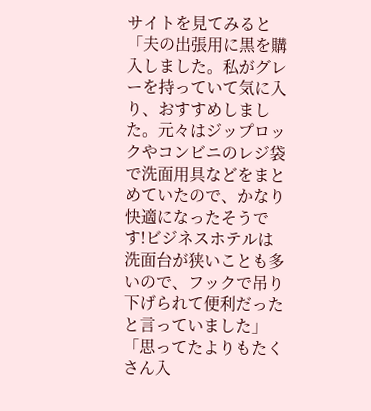サイトを見てみると「夫の出張用に黒を購入しました。私がグレーを持っていて気に入り、おすすめしました。元々はジップロックやコンビニのレジ袋で洗面用具などをまとめていたので、かなり快適になったそうです!ビジネスホテルは洗面台が狭いことも多いので、フックで吊り下げられて便利だったと言っていました」「思ってたよりもたくさん入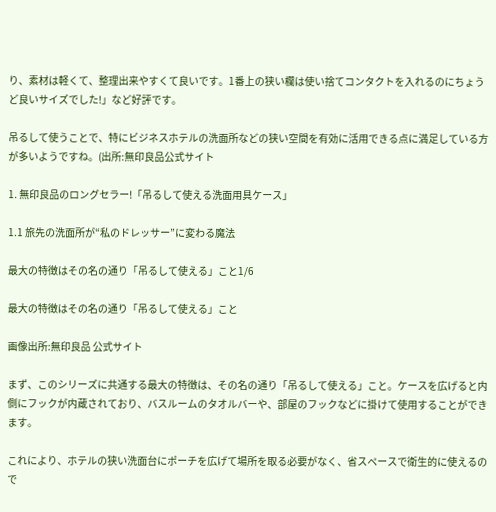り、素材は軽くて、整理出来やすくて良いです。1番上の狭い欄は使い捨てコンタクトを入れるのにちょうど良いサイズでした!」など好評です。

吊るして使うことで、特にビジネスホテルの洗面所などの狭い空間を有効に活用できる点に満足している方が多いようですね。(出所:無印良品公式サイト

1. 無印良品のロングセラー!「吊るして使える洗面用具ケース」

1.1 旅先の洗面所が“私のドレッサー”に変わる魔法

最大の特徴はその名の通り「吊るして使える」こと1/6

最大の特徴はその名の通り「吊るして使える」こと

画像出所:無印良品 公式サイト

まず、このシリーズに共通する最大の特徴は、その名の通り「吊るして使える」こと。ケースを広げると内側にフックが内蔵されており、バスルームのタオルバーや、部屋のフックなどに掛けて使用することができます。

これにより、ホテルの狭い洗面台にポーチを広げて場所を取る必要がなく、省スペースで衛生的に使えるので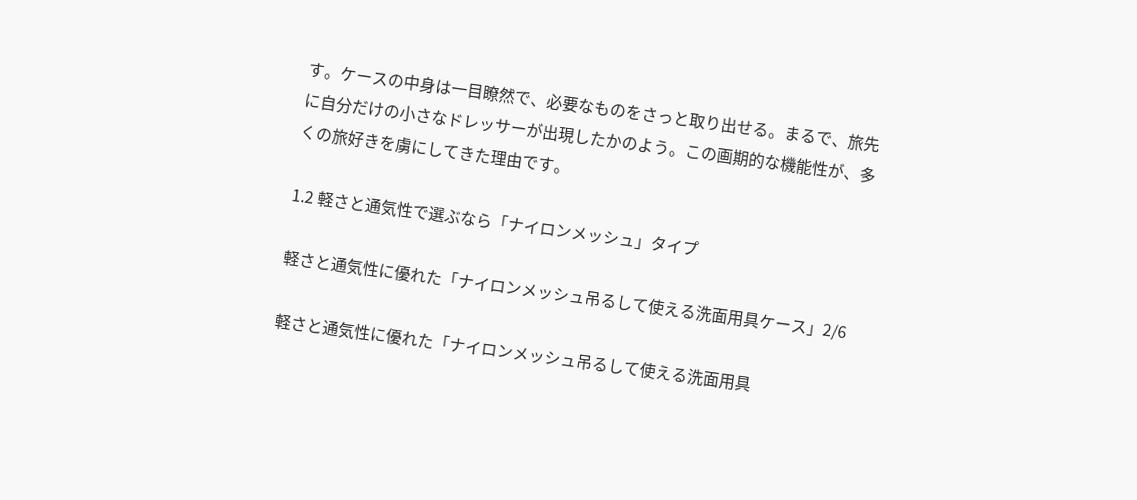す。ケースの中身は一目瞭然で、必要なものをさっと取り出せる。まるで、旅先に自分だけの小さなドレッサーが出現したかのよう。この画期的な機能性が、多くの旅好きを虜にしてきた理由です。

1.2 軽さと通気性で選ぶなら「ナイロンメッシュ」タイプ

軽さと通気性に優れた「ナイロンメッシュ吊るして使える洗面用具ケース」2/6

軽さと通気性に優れた「ナイロンメッシュ吊るして使える洗面用具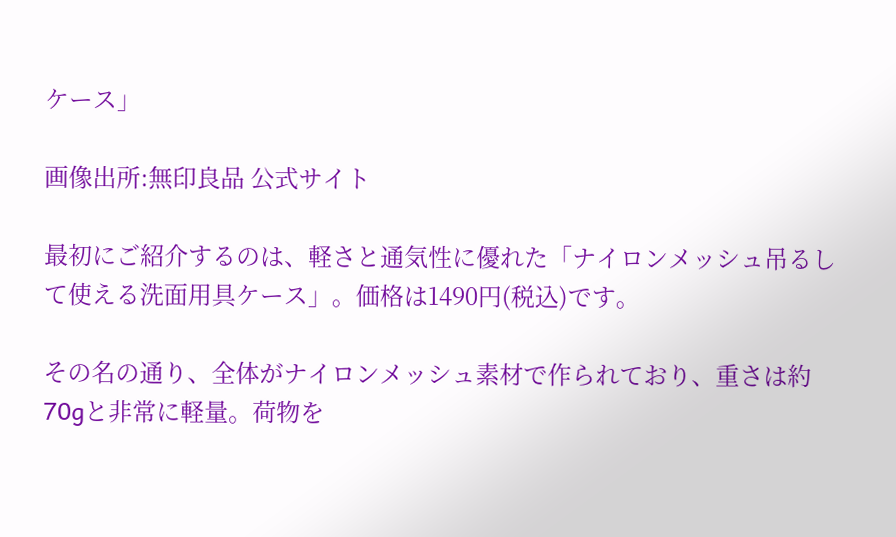ケース」

画像出所:無印良品 公式サイト

最初にご紹介するのは、軽さと通気性に優れた「ナイロンメッシュ吊るして使える洗面用具ケース」。価格は1490円(税込)です。

その名の通り、全体がナイロンメッシュ素材で作られており、重さは約70gと非常に軽量。荷物を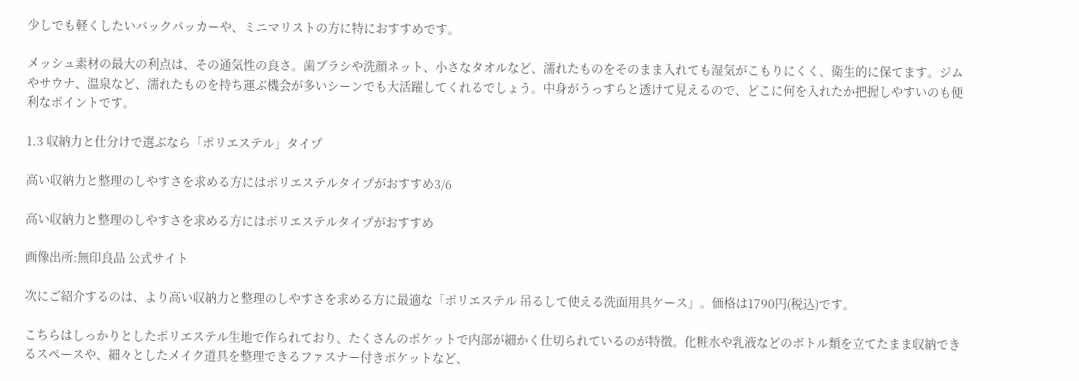少しでも軽くしたいバックパッカーや、ミニマリストの方に特におすすめです。

メッシュ素材の最大の利点は、その通気性の良さ。歯ブラシや洗顔ネット、小さなタオルなど、濡れたものをそのまま入れても湿気がこもりにくく、衛生的に保てます。ジムやサウナ、温泉など、濡れたものを持ち運ぶ機会が多いシーンでも大活躍してくれるでしょう。中身がうっすらと透けて見えるので、どこに何を入れたか把握しやすいのも便利なポイントです。

1.3 収納力と仕分けで選ぶなら「ポリエステル」タイプ

高い収納力と整理のしやすさを求める方にはポリエステルタイプがおすすめ3/6

高い収納力と整理のしやすさを求める方にはポリエステルタイプがおすすめ

画像出所:無印良品 公式サイト

次にご紹介するのは、より高い収納力と整理のしやすさを求める方に最適な「ポリエステル 吊るして使える洗面用具ケース」。価格は1790円(税込)です。

こちらはしっかりとしたポリエステル生地で作られており、たくさんのポケットで内部が細かく仕切られているのが特徴。化粧水や乳液などのボトル類を立てたまま収納できるスペースや、細々としたメイク道具を整理できるファスナー付きポケットなど、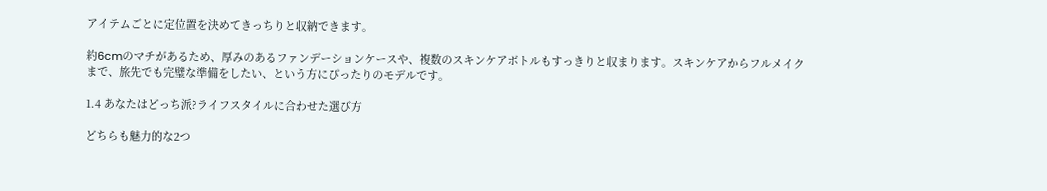アイテムごとに定位置を決めてきっちりと収納できます。

約6cmのマチがあるため、厚みのあるファンデーションケースや、複数のスキンケアボトルもすっきりと収まります。スキンケアからフルメイクまで、旅先でも完璧な準備をしたい、という方にぴったりのモデルです。

1.4 あなたはどっち派?ライフスタイルに合わせた選び方

どちらも魅力的な2つ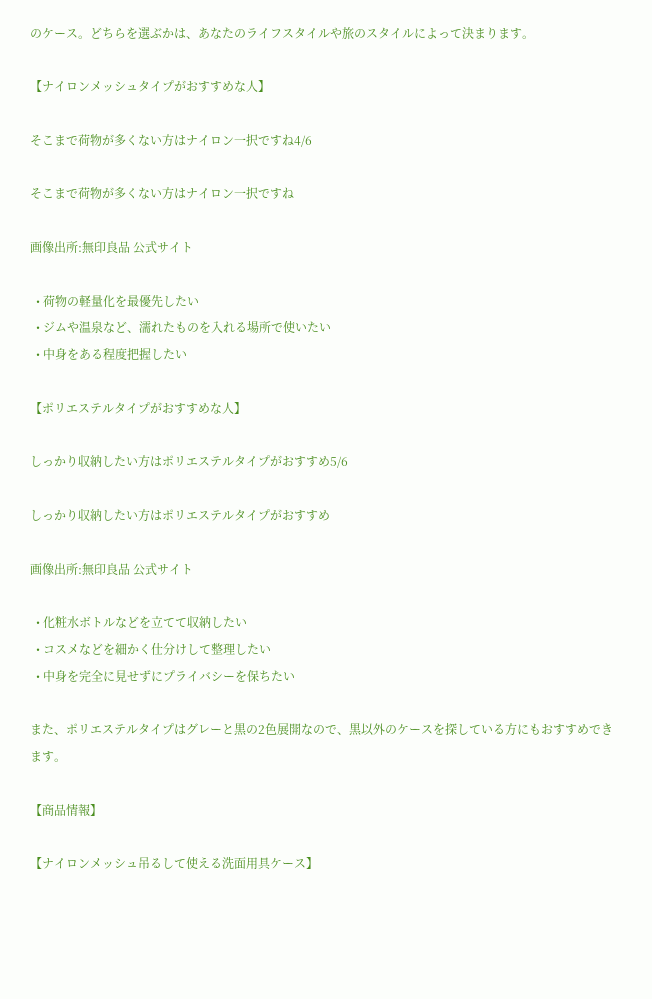のケース。どちらを選ぶかは、あなたのライフスタイルや旅のスタイルによって決まります。

【ナイロンメッシュタイプがおすすめな人】

そこまで荷物が多くない方はナイロン一択ですね4/6

そこまで荷物が多くない方はナイロン一択ですね

画像出所:無印良品 公式サイト

  • 荷物の軽量化を最優先したい
  • ジムや温泉など、濡れたものを入れる場所で使いたい
  • 中身をある程度把握したい

【ポリエステルタイプがおすすめな人】

しっかり収納したい方はポリエステルタイプがおすすめ5/6

しっかり収納したい方はポリエステルタイプがおすすめ

画像出所:無印良品 公式サイト

  • 化粧水ボトルなどを立てて収納したい
  • コスメなどを細かく仕分けして整理したい
  • 中身を完全に見せずにプライバシーを保ちたい

また、ポリエステルタイプはグレーと黒の2色展開なので、黒以外のケースを探している方にもおすすめできます。

【商品情報】

【ナイロンメッシュ吊るして使える洗面用具ケース】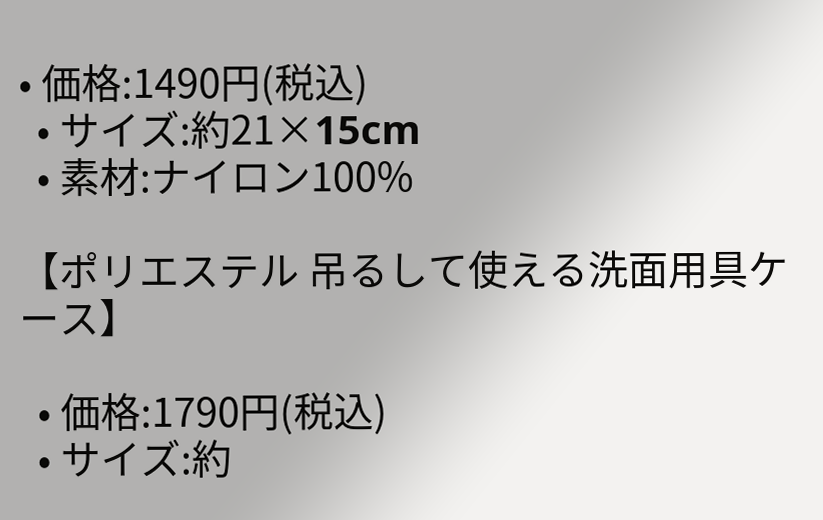• 価格:1490円(税込)
  • サイズ:約21×15cm
  • 素材:ナイロン100%

【ポリエステル 吊るして使える洗面用具ケース】

  • 価格:1790円(税込)
  • サイズ:約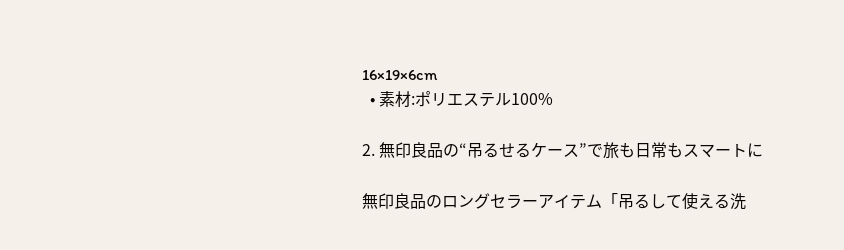16×19×6cm
  • 素材:ポリエステル100%

2. 無印良品の“吊るせるケース”で旅も日常もスマートに

無印良品のロングセラーアイテム「吊るして使える洗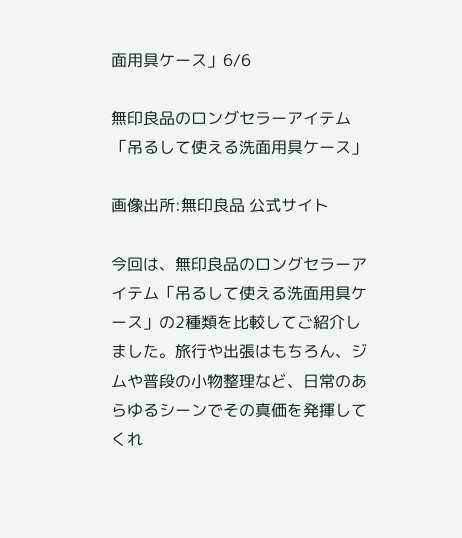面用具ケース」6/6

無印良品のロングセラーアイテム「吊るして使える洗面用具ケース」

画像出所:無印良品 公式サイト

今回は、無印良品のロングセラーアイテム「吊るして使える洗面用具ケース」の2種類を比較してご紹介しました。旅行や出張はもちろん、ジムや普段の小物整理など、日常のあらゆるシーンでその真価を発揮してくれ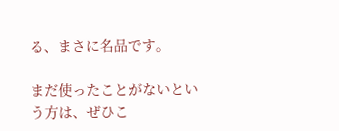る、まさに名品です。

まだ使ったことがないという方は、ぜひこ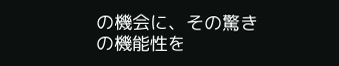の機会に、その驚きの機能性を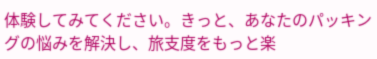体験してみてください。きっと、あなたのパッキングの悩みを解決し、旅支度をもっと楽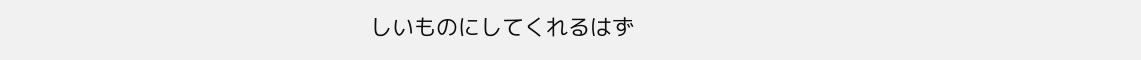しいものにしてくれるはず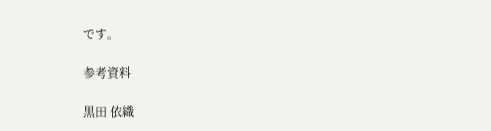です。

参考資料

黒田 依織